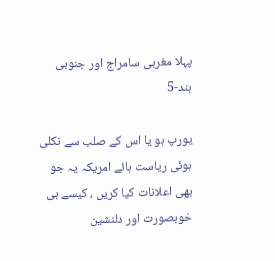پہلا مغربی سامراج اور جنوبی ہند-5

یورپ ہو یا اس کے صلب سے نکلی ہوئی ریاست ہائے امریکہ یہ جو بھی اعلانات کیا کریں ، کیسے ہی خوبصورت اور دلنشین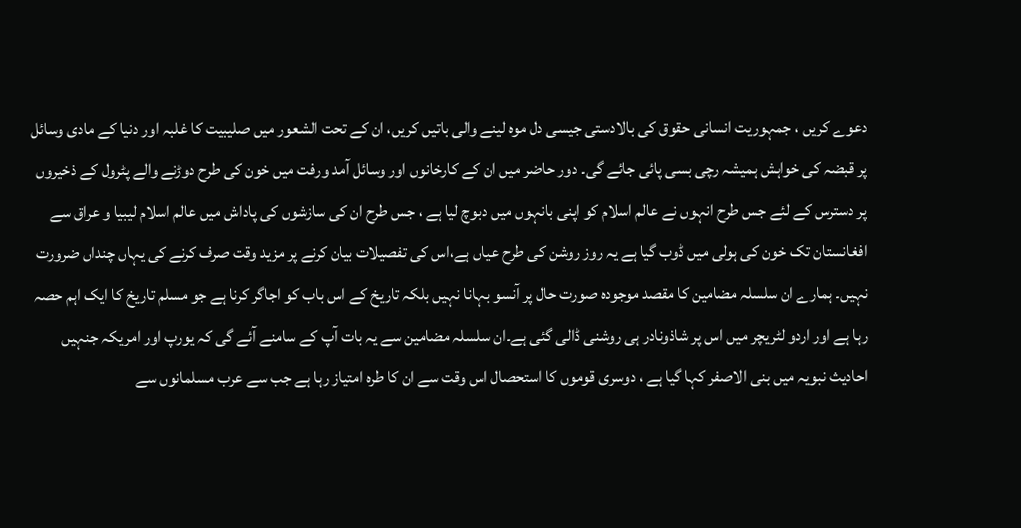دعوے کریں ، جمہوریت انسانی حقوق کی بالادستی جیسی دل موہ لینے والی باتیں کریں، ان کے تحت الشعور میں صلیبیت کا غلبہ اور دنیا کے مادی وسائل پر قبضہ کی خواہش ہمیشہ رچی بسی پائی جائے گی۔ دور حاضر میں ان کے کارخانوں اور وسائل آمد ورفت میں خون کی طرح دوڑنے والے پٹرول کے ذخیروں پر دسترس کے لئے جس طرح انہوں نے عالم اسلام کو اپنی بانہوں میں دبوچ لیا ہے ، جس طرح ان کی سازشوں کی پاداش میں عالم اسلام لیبیا و عراق سے افغانستان تک خون کی ہولی میں ڈوب گیا ہے یہ روز روشن کی طرح عیاں ہے،اس کی تفصیلات بیان کرنے پر مزید وقت صرف کرنے کی یہاں چنداں ضرورت نہیں۔ ہمارے ان سلسلہ مضامین کا مقصد موجودہ صورت حال پر آنسو بہانا نہیں بلکہ تاریخ کے اس باب کو اجاگر کرنا ہے جو مسلم تاریخ کا ایک اہم حصہ رہا ہے اور اردو لٹریچر میں اس پر شاذونادر ہی روشنی ڈالی گئی ہے۔ان سلسلہ مضامین سے یہ بات آپ کے سامنے آئے گی کہ یورپ اور امریکہ جنہیں احادیث نبویہ میں بنی الاصفر کہا گیا ہے ، دوسری قوموں کا استحصال اس وقت سے ان کا طرہ امتیاز رہا ہے جب سے عرب مسلمانوں سے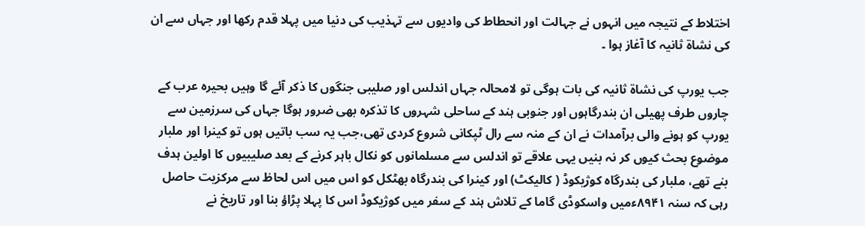اختلاط کے نتیجہ میں انہوں نے جہالت اور انحطاط کی وادیوں سے تہذیب کی دنیا میں پہلا قدم رکھا اور جہاں سے ان کی نشاة ثانیہ کا آغاز ہوا ۔

جب یورپ کی نشاة ثانیہ کی بات ہوگی تو لامحالہ جہاں اندلس اور صلیبی جنگوں کا ذکر آئے گا وہیں بحیرہ عرب کے چاروں طرف پھیلی ان بندرگاہوں اور جنوبی ہند کے ساحلی شہروں کا تذکرہ بھی ضرور ہوگا جہاں کی سرزمین سے یورپ کو ہونے والی برآمدات نے ان کے منہ سے رال ٹپکانی شروع کردی تھی،جب یہ سب باتیں ہوں تو کینرا اور ملبار موضوع بحث کیوں کر نہ بنیں یہی علاقے تو اندلس سے مسلمانوں کو نکال باہر کرنے کے بعد صلیبیوں کا اولین ہدف بنے تھے، ملبار کی بندرگاہ کوژیکوڈ ( کالیکٹ) اور کینرا کی بندرگاہ بھٹکل کو اس میں اس لحاظ سے مرکزیت حاصل رہی کہ سنہ ۸۹۴۱ءمیں واسکوڈی گاما کے تلاش ہند کے سفر میں کوژیکوڈ اس کا پہلا پڑاؤ بنا اور تاریخ نے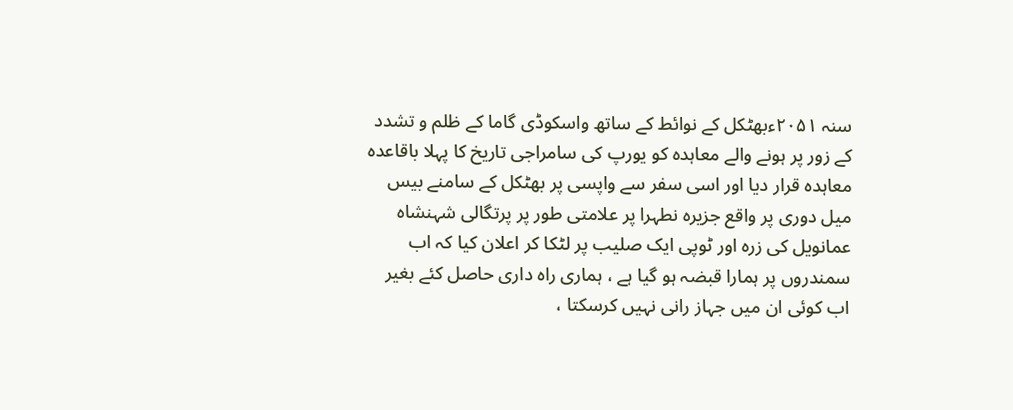سنہ ۲۰۵۱ءبھٹکل کے نوائط کے ساتھ واسکوڈی گاما کے ظلم و تشدد کے زور پر ہونے والے معاہدہ کو یورپ کی سامراجی تاریخ کا پہلا باقاعدہ معاہدہ قرار دیا اور اسی سفر سے واپسی پر بھٹکل کے سامنے بیس میل دوری پر واقع جزیرہ نطہرا پر علامتی طور پر پرتگالی شہنشاہ عمانویل کی زرہ اور ٹوپی ایک صلیب پر لٹکا کر اعلان کیا کہ اب سمندروں پر ہمارا قبضہ ہو گیا ہے ، ہماری راہ داری حاصل کئے بغیر اب کوئی ان میں جہاز رانی نہیں کرسکتا ،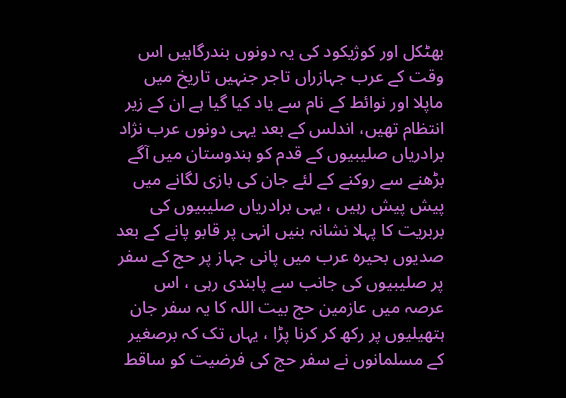بھٹکل اور کوژیکود کی یہ دونوں بندرگاہیں اس وقت کے عرب جہازراں تاجر جنہیں تاریخ میں ماپلا اور نوائط کے نام سے یاد کیا گیا ہے ان کے زیر انتظام تھیں، اندلس کے بعد یہی دونوں عرب نژاد برادریاں صلیبیوں کے قدم کو ہندوستان میں آگے بڑھنے سے روکنے کے لئے جان کی بازی لگانے میں پیش پیش رہیں ، یہی برادریاں صلیبیوں کی بربریت کا پہلا نشانہ بنیں انہی پر قابو پانے کے بعد صدیوں بحیرہ عرب میں پانی جہاز پر حج کے سفر پر صلیبیوں کی جانب سے پابندی رہی ، اس عرصہ میں عازمین حج بیت اللہ کا یہ سفر جان ہتھیلیوں پر رکھ کر کرنا پڑا ، یہاں تک کہ برصغیر کے مسلمانوں نے سفر حج کی فرضیت کو ساقط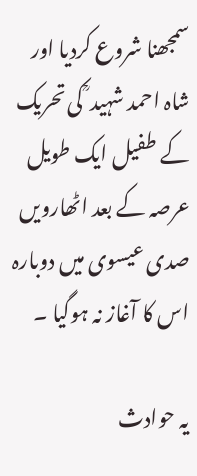سمجھنا شروع کردیا اور شاہ احمد شہید ؒ کی تحریک کے طفیل ایک طویل عرصہ کے بعد اٹھارویں صدی عیسوی میں دوبارہ اس کا آغاز نہ ہوگیا ۔

یہ حوادث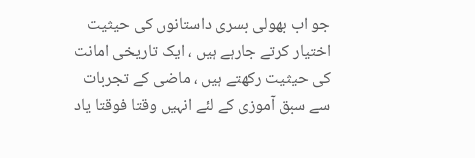جو اب بھولی بسری داستانوں کی حیثیت اختیار کرتے جارہے ہیں ، ایک تاریخی امانت کی حیثیت رکھتے ہیں ، ماضی کے تجربات سے سبق آموزی کے لئے انہیں وقتا فوقتا یاد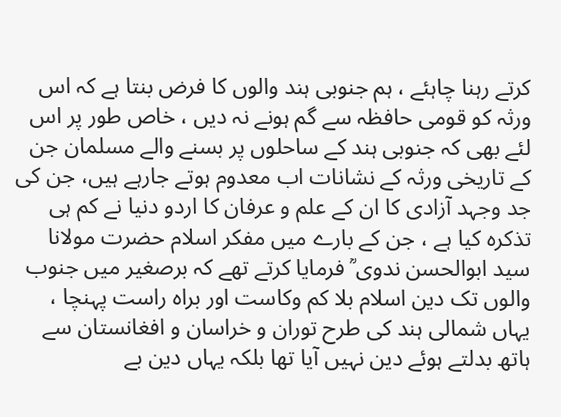کرتے رہنا چاہئے ، ہم جنوبی ہند والوں کا فرض بنتا ہے کہ اس ورثہ کو قومی حافظہ سے گم ہونے نہ دیں ، خاص طور پر اس لئے بھی کہ جنوبی ہند کے ساحلوں پر بسنے والے مسلمان جن کے تاریخی ورثہ کے نشانات اب معدوم ہوتے جارہے ہیں، جن کی جد وجہد آزادی کا ان کے علم و عرفان کا اردو دنیا نے کم ہی تذکرہ کیا ہے ، جن کے بارے میں مفکر اسلام حضرت مولانا سید ابوالحسن ندوی ؒ فرمایا کرتے تھے کہ برصغیر میں جنوب والوں تک دین اسلام بلا کم وکاست اور براہ راست پہنچا ، یہاں شمالی ہند کی طرح توران و خراسان و افغانستان سے ہاتھ بدلتے ہوئے دین نہیں آیا تھا بلکہ یہاں دین بے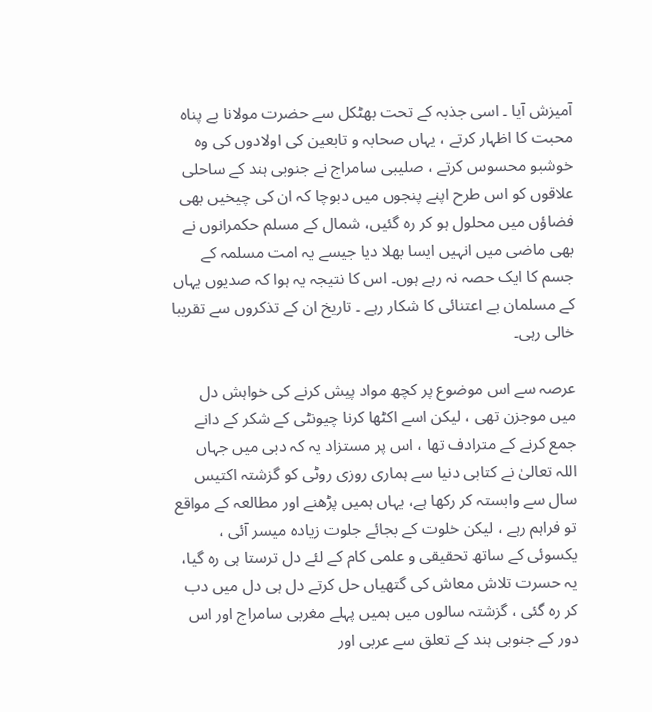آمیزش آیا ۔ اسی جذبہ کے تحت بھٹکل سے حضرت مولانا بے پناہ محبت کا اظہار کرتے ، یہاں صحابہ و تابعین کی اولادوں کی وہ خوشبو محسوس کرتے ، صلیبی سامراج نے جنوبی ہند کے ساحلی علاقوں کو اس طرح اپنے پنجوں میں دبوچا کہ ان کی چیخیں بھی فضاؤں میں محلول ہو کر رہ گئیں، شمال کے مسلم حکمرانوں نے بھی ماضی میں انہیں ایسا بھلا دیا جیسے یہ امت مسلمہ کے جسم کا ایک حصہ نہ رہے ہوں۔ اس کا نتیجہ یہ ہوا کہ صدیوں یہاں کے مسلمان بے اعتنائی کا شکار رہے ۔ تاریخ ان کے تذکروں سے تقریبا خالی رہی۔

عرصہ سے اس موضوع پر کچھ مواد پیش کرنے کی خواہش دل میں موجزن تھی ، لیکن اسے اکٹھا کرنا چیونٹی کے شکر کے دانے جمع کرنے کے مترادف تھا ، اس پر مستزاد یہ کہ دبی میں جہاں اللہ تعالیٰ نے کتابی دنیا سے ہماری روزی روٹی کو گزشتہ اکتیس سال سے وابستہ کر رکھا ہے، یہاں ہمیں پڑھنے اور مطالعہ کے مواقع تو فراہم رہے ، لیکن خلوت کے بجائے جلوت زیادہ میسر آئی ، یکسوئی کے ساتھ تحقیقی و علمی کام کے لئے دل ترستا ہی رہ گیا، یہ حسرت تلاش معاش کی گتھیاں حل کرتے دل ہی دل میں دب کر رہ گئی ، گزشتہ سالوں میں ہمیں پہلے مغربی سامراج اور اس دور کے جنوبی ہند کے تعلق سے عربی اور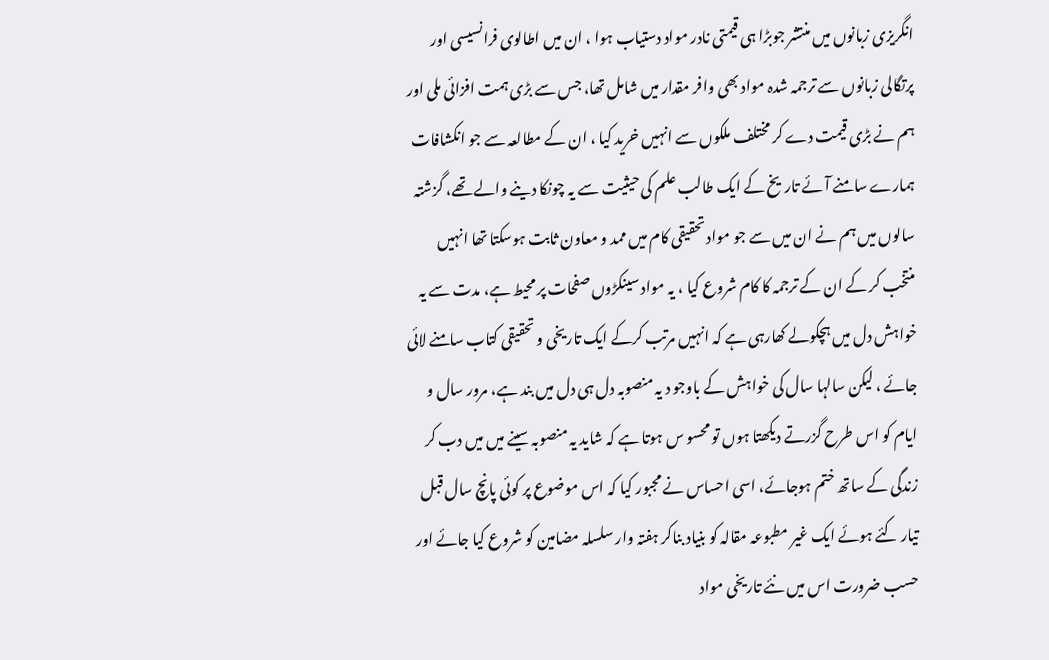انگریزی زبانوں میں منتشر جوبڑا ہی قیمتی نادر مواد دستیاب ہوا ، ان میں اطالوی فرانسیسی اور پرتگالی زبانوں سے ترجمہ شدہ مواد بھی وافر مقدار میں شامل تھا، جس سے بڑی ہمت افزائی ملی اور ہم نے بڑی قیمت دے کر مختلف ملکوں سے انہیں خرید کیا ، ان کے مطالعہ سے جو انکشافات ہمارے سامنے آئے تاریخ کے ایک طالب علم کی حیثیت سے یہ چونکا دینے والے تھے، گزشتہ سالوں میں ہم نے ان میں سے جو مواد تحقیقی کام میں ممد و معاون ثابت ہوسکتا تھا انہیں منتخب کر کے ان کے ترجمہ کا کام شروع کیا ، یہ مواد سینکڑوں صفحات پر محیط ہے، مدت سے یہ خواہش دل میں ہچکولے کھارہی ہے کہ انہیں مرتب کرکے ایک تاریخی و تحقیقی کتاب سامنے لائی جائے ، لیکن سالہا سال کی خواہش کے باوجو د یہ منصوبہ دل ہی دل میں بند ہے، مرور سال و ایام کو اس طرح گزرتے دیکھتا ہوں تو محسو س ہوتا ہے کہ شاید یہ منصوبہ سینے میں میں دب کر زندگی کے ساتھ ختم ہوجائے، اسی احساس نے مجبور کیا کہ اس موضوع پر کوئی پانچ سال قبل تیار کئے ہوئے ایک غیر مطبوعہ مقالہ کو بنیاد بناکر ہفتہ وار سلسلہ مضامین کو شروع کیا جائے اور حسب ضرورت اس میں نئے تاریخی مواد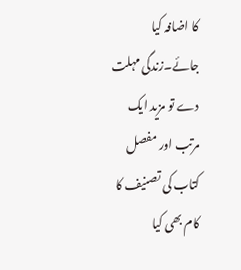کا اضافہ کیا جائے۔زندگی مہلت دے تو مزید ایک مرتب اور مفصل کتاب کی تصنیف کا کام بھی کیا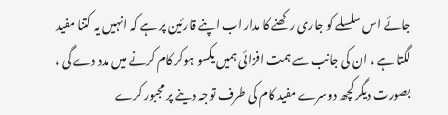جائے اس سلسلے کو جاری رکھنے کا مدار اب اپنے قارئین پر ہے کہ انہیں یہ کتنا مفید لگتا ہے ، ان کی جانب سے ہمت افزائی ہمیں یکسو ہوکر کام کرنے میں مدد دے گی ، بصورت دیگر کچھ دوسرے مفید کام کی طرف توجہ دینے پر مجبور کرے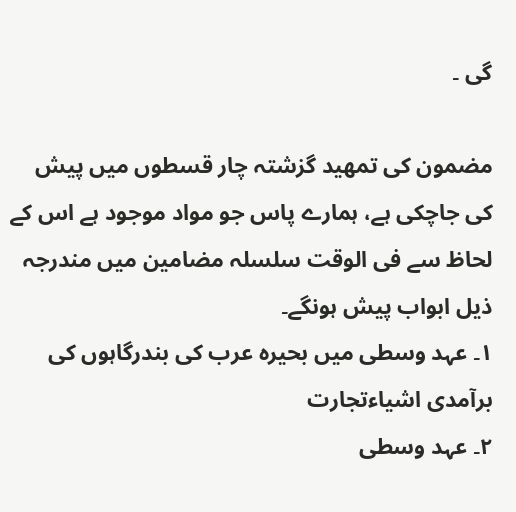گی ۔

مضمون کی تمھید گزشتہ چار قسطوں میں پیش کی جاچکی ہے، ہمارے پاس جو مواد موجود ہے اس کے لحاظ سے فی الوقت سلسلہ مضامین میں مندرجہ ذیل ابواب پیش ہونگے۔
۱۔ عہد وسطی میں بحیرہ عرب کی بندرگاہوں کی برآمدی اشیاءتجارت
۲۔ عہد وسطی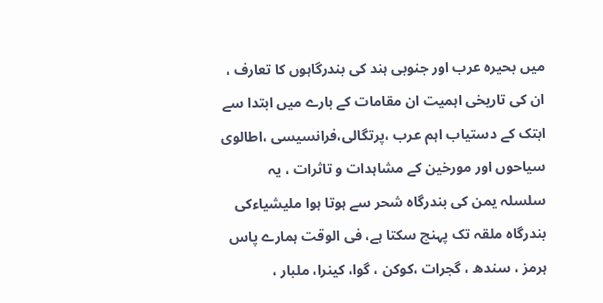میں بحیرہ عرب اور جنوبی ہند کی بندرگاہوں کا تعارف ، ان کی تاریخی اہمیت ان مقامات کے بارے میں ابتدا سے ابتک کے دستیاب اہم عرب ،پرتگالی،فرانسیسی ،اطالوی سیاحوں اور مورخین کے مشاہدات و تاثرات ، یہ سلسلہ یمن کی بندرگاہ شحر سے ہوتا ہوا ملیشیاءکی بندرگاہ ملقہ تک پہنچ سکتا ہے، فی الوقت ہمارے پاس ہرمز ، سندھ ، گجرات ،کوکن ، گوا، کینرا، ملبار ،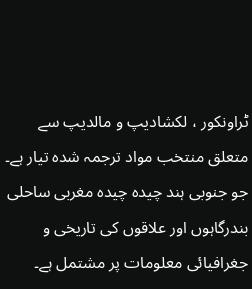ٹراونکور ، لکشادیپ و مالدیپ سے متعلق منتخب مواد ترجمہ شدہ تیار ہے۔ جو جنوبی ہند چیدہ چیدہ مغربی ساحلی بندرگاہوں اور علاقوں کی تاریخی و جغرافیائی معلومات پر مشتمل ہے۔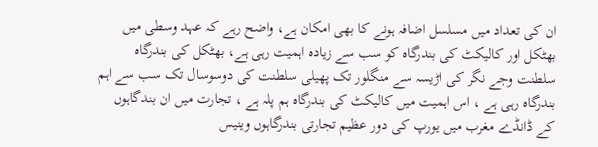ان کی تعداد میں مسلسل اضافہ ہونے کا بھی امکان ہے، واضح رہے کہ عہد وسطی میں بھٹکل اور کالیکٹ کی بندرگاہ کو سب سے زیادہ اہمیت رہی ہے، بھٹکل کی بندرگاہ سلطنت وجے نگر کی اڑیسہ سے منگلور تک پھیلی سلطنت کی دوسوسال تک سب سے اہم بندرگاہ رہی ہے ، اس اہمیت میں کالیکٹ کی بندرگاہ ہم پلہ ہے ، تجارت میں ان بندگاہوں کے ڈانڈے مغرب میں یورپ کی دور عظیم تجارتی بندرگاہوں وینیس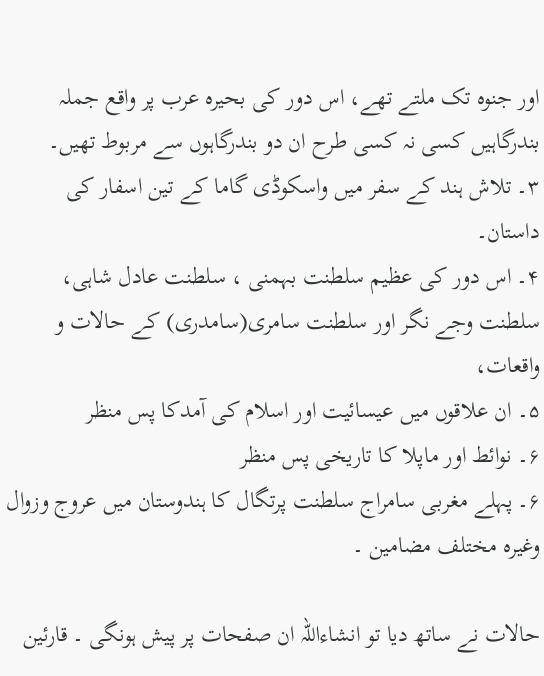اور جنوہ تک ملتے تھے، اس دور کی بحیرہ عرب پر واقع جملہ بندرگاہیں کسی نہ کسی طرح ان دو بندرگاہوں سے مربوط تھیں۔
۳۔ تلاش ہند کے سفر میں واسکوڈی گاما کے تین اسفار کی داستان۔
۴۔ اس دور کی عظیم سلطنت بہمنی ، سلطنت عادل شاہی، سلطنت وجے نگر اور سلطنت سامری(سامدری) کے حالات و واقعات،
۵۔ ان علاقوں میں عیسائیت اور اسلام کی آمدکا پس منظر
۶۔ نوائط اور ماپلا کا تاریخی پس منظر
۶۔ پہلے مغربی سامراج سلطنت پرتگال کا ہندوستان میں عروج وزوال وغیرہ مختلف مضامین ۔

حالات نے ساتھ دیا تو انشاءاللہ ان صفحات پر پیش ہونگی ۔ قارئین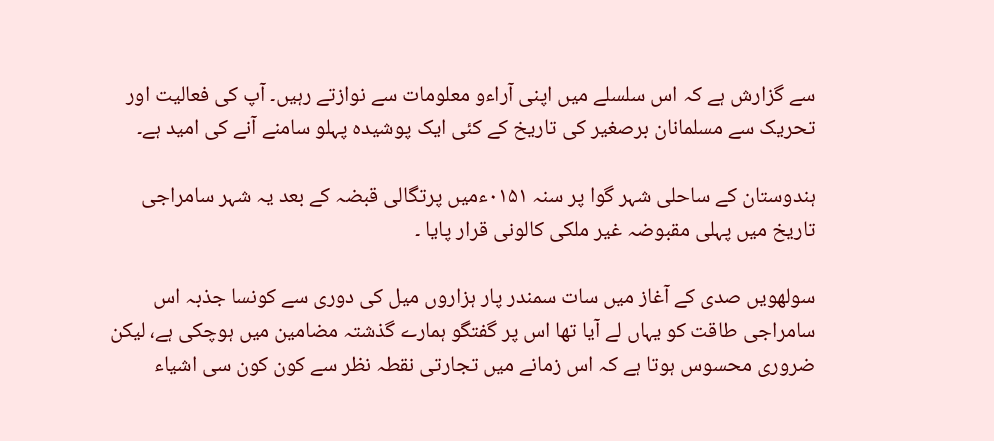سے گزارش ہے کہ اس سلسلے میں اپنی آراءو معلومات سے نوازتے رہیں۔ آپ کی فعالیت اور تحریک سے مسلمانان برصغیر کی تاریخ کے کئی ایک پوشیدہ پہلو سامنے آنے کی امید ہے۔

ہندوستان کے ساحلی شہر گوا پر سنہ ۰۱۵۱ءمیں پرتگالی قبضہ کے بعد یہ شہر سامراجی تاریخ میں پہلی مقبوضہ غیر ملکی کالونی قرار پایا ۔

سولھویں صدی کے آغاز میں سات سمندر پار ہزاروں میل کی دوری سے کونسا جذبہ اس سامراجی طاقت کو یہاں لے آیا تھا اس پر گفتگو ہمارے گذشتہ مضامین میں ہوچکی ہے، لیکن ضروری محسوس ہوتا ہے کہ اس زمانے میں تجارتی نقطہ نظر سے کون کون سی اشیاء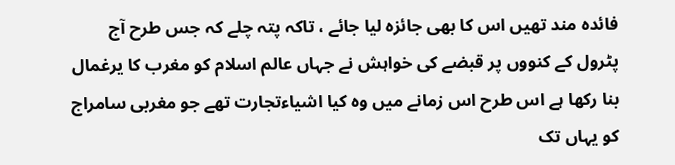فائدہ مند تھیں اس کا بھی جائزہ لیا جائے ، تاکہ پتہ چلے کہ جس طرح آج پٹرول کے کنووں پر قبضے کی خواہش نے جہاں عالم اسلام کو مغرب کا یرغمال بنا رکھا ہے اس طرح اس زمانے میں وہ کیا اشیاءتجارت تھے جو مغربی سامراج کو یہاں تک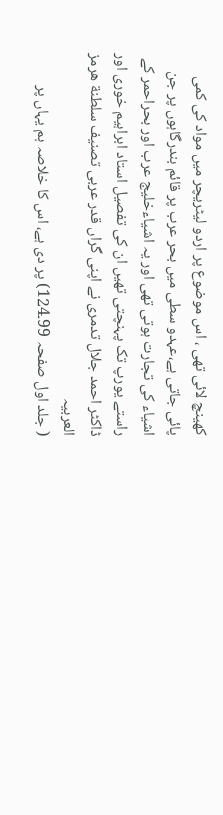کھینچ لائی تھی ، اس موضوع پر اردو لیٹریچر میں مواد کی کمی پائی جاتی ہے،عہدو سطی میں بحر عرب پر قائم بندرگاہوں پر جن اشیاء کی تجارت ہوتی تھی اور یہ اشیاءخلیج عرب اور بحراحمر کے راستے یورپ تک پہنچتی تھیں ان کی تفصیل استاد ابراہیم خوری اور ڈاکٹر احمد جلال تدمری نے اپنی گراں قدر عربی تصنیف سلطنة ھرمز العربیہ
( جلد اول صفحہ 99۔124) پر دی ہے، اس کا خلاصہ ہم یہاں پر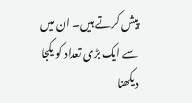پیش کرتے ہیں۔ ان میں سے ایک بڑی تعداد کو یکجا دیکھنا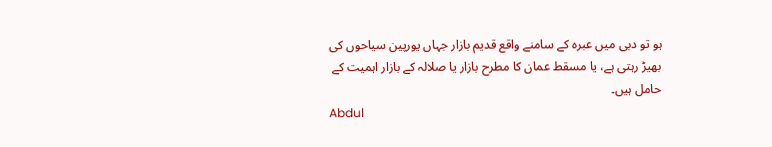ہو تو دبی میں عبرہ کے سامنے واقع قدیم بازار جہاں یورپین سیاحوں کی بھیڑ رہتی ہے، یا مسقط عمان کا مطرح بازار یا صلالہ کے بازار اہمیت کے حامل ہیں۔
Abdul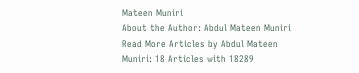Mateen Muniri
About the Author: Abdul Mateen Muniri Read More Articles by Abdul Mateen Muniri: 18 Articles with 18289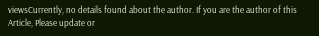viewsCurrently, no details found about the author. If you are the author of this Article, Please update or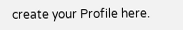create your Profile here.